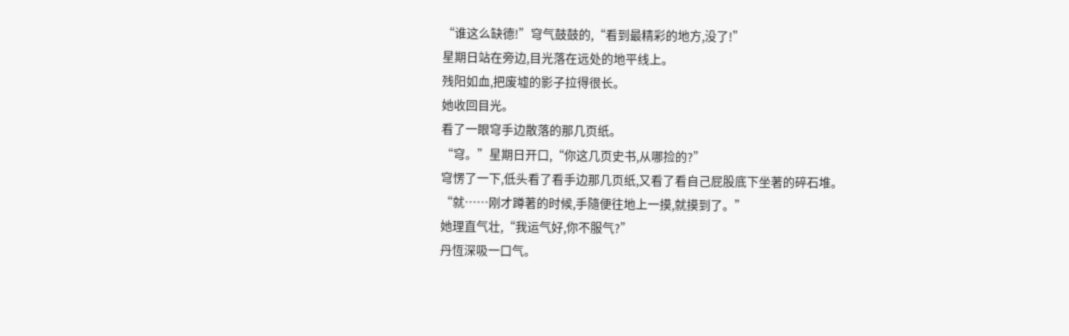“谁这么缺德!”穹气鼓鼓的,“看到最精彩的地方,没了!”
星期日站在旁边,目光落在远处的地平线上。
残阳如血,把废墟的影子拉得很长。
她收回目光。
看了一眼穹手边散落的那几页纸。
“穹。”星期日开口,“你这几页史书,从哪捡的?”
穹愣了一下,低头看了看手边那几页纸,又看了看自己屁股底下坐著的碎石堆。
“就……刚才蹲著的时候,手隨便往地上一摸,就摸到了。”
她理直气壮,“我运气好,你不服气?”
丹恆深吸一口气。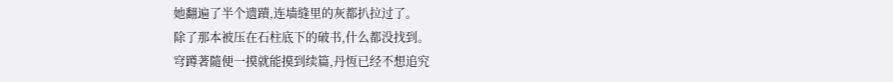她翻遍了半个遗蹟,连墙缝里的灰都扒拉过了。
除了那本被压在石柱底下的破书,什么都没找到。
穹蹲著隨便一摸就能摸到续篇,丹恆已经不想追究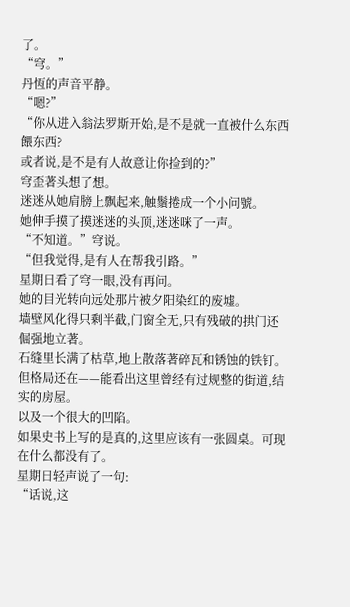了。
“穹。”
丹恆的声音平静。
“嗯?”
“你从进入翁法罗斯开始,是不是就一直被什么东西餵东西?
或者说,是不是有人故意让你捡到的?”
穹歪著头想了想。
迷迷从她肩膀上飘起来,触鬚捲成一个小问號。
她伸手摸了摸迷迷的头顶,迷迷咪了一声。
“不知道。”穹说。
“但我觉得,是有人在帮我引路。”
星期日看了穹一眼,没有再问。
她的目光转向远处那片被夕阳染红的废墟。
墙壁风化得只剩半截,门窗全无,只有残破的拱门还倔强地立著。
石缝里长满了枯草,地上散落著碎瓦和锈蚀的铁钉。
但格局还在——能看出这里曾经有过规整的街道,结实的房屋。
以及一个很大的凹陷。
如果史书上写的是真的,这里应该有一张圆桌。可现在什么都没有了。
星期日轻声说了一句:
“话说,这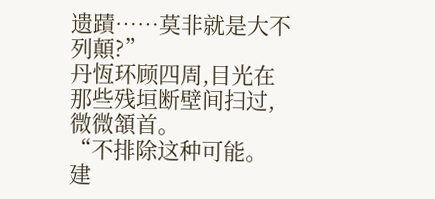遗蹟……莫非就是大不列顛?”
丹恆环顾四周,目光在那些残垣断壁间扫过,微微頷首。
“不排除这种可能。
建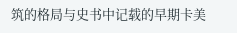筑的格局与史书中记载的早期卡美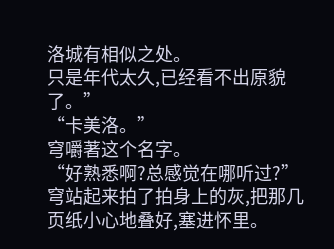洛城有相似之处。
只是年代太久,已经看不出原貌了。”
“卡美洛。”
穹嚼著这个名字。
“好熟悉啊?总感觉在哪听过?”
穹站起来拍了拍身上的灰,把那几页纸小心地叠好,塞进怀里。